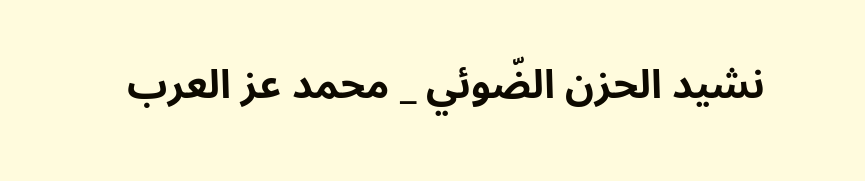نشيد الحزن الضّوئي _ محمد عز العرب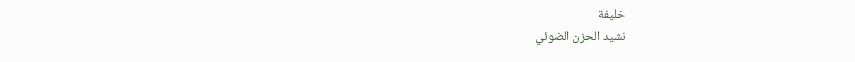خليفة
نشيد الحزن الضوئي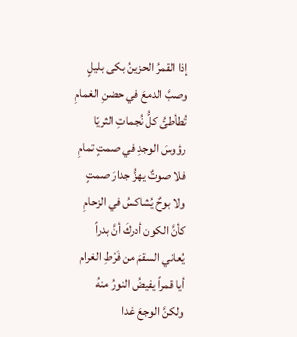إذا القمرُ الحزينُ بكى بليلٍ
وصبَّ الدمعَ في حضنِ الغمامِ
تُطأطئُ كلُّ نُجماتِ الثريّا
رؤوسَ الوجدِ في صمتٍ تمامِ
فلا صوتٌ يهزُّ جدارَ صمتٍ
ولا بوحٌ يُشاكسُ في الزحامِ
كأنَّ الكون أدركَ أنَّ بدراً
يُعاني السقمَ من فَرْطِ الغرام
أيا قمراً يفيضُ النورُ منهُ
ولكنَّ الوجعَ غدا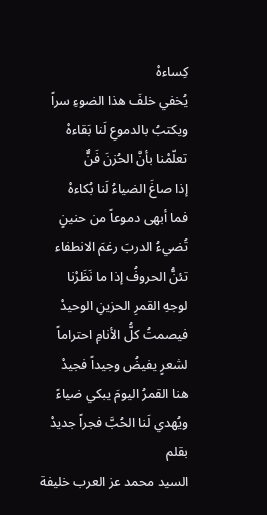كِساءهْ
يُخفي خلفَ هذا الضوءِ سراً
ويكتبُ بالدموعِ لَنا بَقاءهْ
تعلّمْنا بأنَّ الحُزنَ فَنٌّ
إذا صاغَ الضياءُ لَنا بُكاءهْ
فما أبهى دموعاً من حنينٍ
تُضيءُ الدربَ رغمَ الانطفاء
تئنُّ الحروفُ إذا ما نَظَرْنا
لوجهِ القمرِ الحزينِ الوحيدْ
فيصمتُ كلُّ الأنامِ احتراماً
لشعرٍ يفيضُ وجيداً فجيدْ
هنا القمرُ اليومَ يبكي ضياءً
ويُهدي لَنا الحُبَّ فجراً جديدْ
بقلم
السيد محمد عز العرب خليفة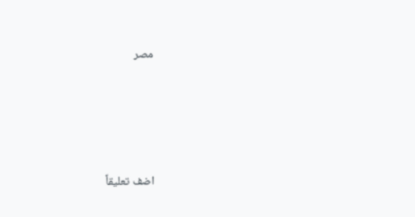مصر




اضف تعليقاً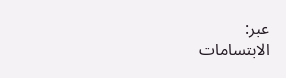عبر:
الابتسامات